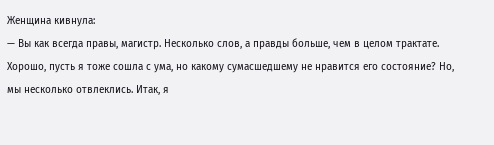Женщина кивнула:
— Вы как всегда правы, магистр. Несколько слов, а правды больше, чем в целом трактате. Хорошо, пусть я тоже сошла с ума, но какому сумасшедшему не нравится его состояние? Но, мы несколько отвлеклись. Итак, я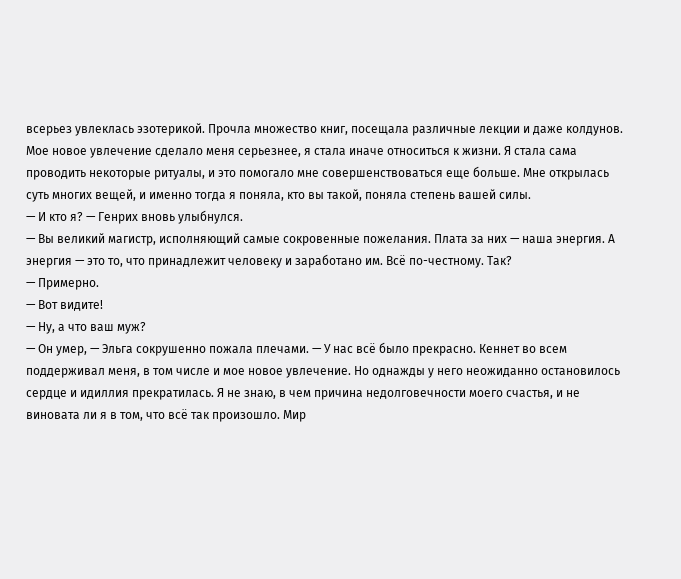всерьез увлеклась эзотерикой. Прочла множество книг, посещала различные лекции и даже колдунов. Мое новое увлечение сделало меня серьезнее, я стала иначе относиться к жизни. Я стала сама проводить некоторые ритуалы, и это помогало мне совершенствоваться еще больше. Мне открылась суть многих вещей, и именно тогда я поняла, кто вы такой, поняла степень вашей силы.
— И кто я? — Генрих вновь улыбнулся.
— Вы великий магистр, исполняющий самые сокровенные пожелания. Плата за них — наша энергия. А энергия — это то, что принадлежит человеку и заработано им. Всё по-честному. Так?
— Примерно.
— Вот видите!
— Ну, а что ваш муж?
— Он умер, — Эльга сокрушенно пожала плечами. — У нас всё было прекрасно. Кеннет во всем поддерживал меня, в том числе и мое новое увлечение. Но однажды у него неожиданно остановилось сердце и идиллия прекратилась. Я не знаю, в чем причина недолговечности моего счастья, и не виновата ли я в том, что всё так произошло. Мир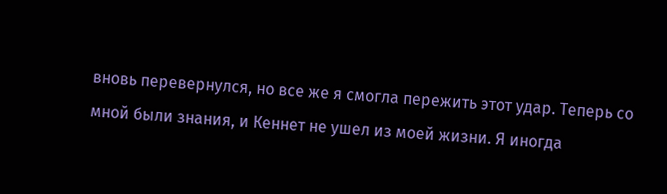вновь перевернулся, но все же я смогла пережить этот удар. Теперь со мной были знания, и Кеннет не ушел из моей жизни. Я иногда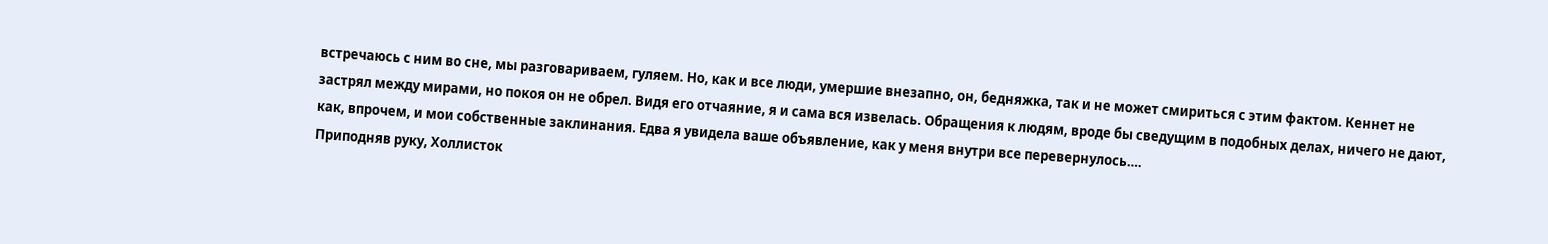встречаюсь с ним во сне, мы разговариваем, гуляем. Но, как и все люди, умершие внезапно, он, бедняжка, так и не может смириться с этим фактом. Кеннет не застрял между мирами, но покоя он не обрел. Видя его отчаяние, я и сама вся извелась. Обращения к людям, вроде бы сведущим в подобных делах, ничего не дают, как, впрочем, и мои собственные заклинания. Едва я увидела ваше объявление, как у меня внутри все перевернулось….
Приподняв руку, Холлисток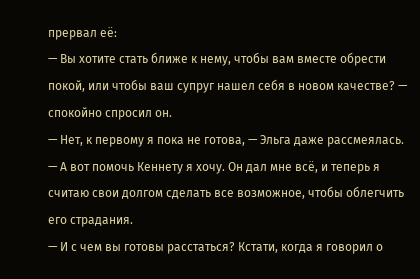прервал её:
— Вы хотите стать ближе к нему, чтобы вам вместе обрести покой, или чтобы ваш супруг нашел себя в новом качестве? — спокойно спросил он.
— Нет, к первому я пока не готова, — Эльга даже рассмеялась. — А вот помочь Кеннету я хочу. Он дал мне всё, и теперь я считаю свои долгом сделать все возможное, чтобы облегчить его страдания.
— И с чем вы готовы расстаться? Кстати, когда я говорил о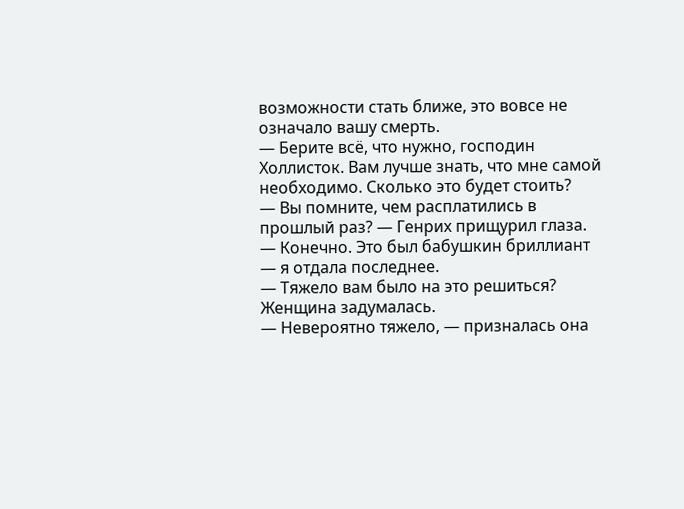возможности стать ближе, это вовсе не означало вашу смерть.
— Берите всё, что нужно, господин Холлисток. Вам лучше знать, что мне самой необходимо. Сколько это будет стоить?
— Вы помните, чем расплатились в прошлый раз? — Генрих прищурил глаза.
— Конечно. Это был бабушкин бриллиант — я отдала последнее.
— Тяжело вам было на это решиться?
Женщина задумалась.
— Невероятно тяжело, — призналась она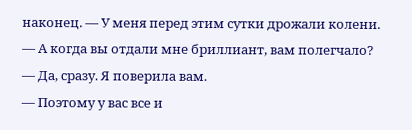наконец. — У меня перед этим сутки дрожали колени.
— А когда вы отдали мне бриллиант, вам полегчало?
— Да, сразу. Я поверила вам.
— Поэтому у вас все и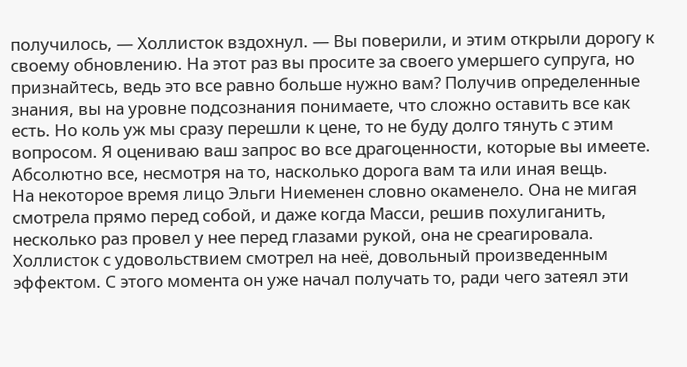получилось, — Холлисток вздохнул. — Вы поверили, и этим открыли дорогу к своему обновлению. На этот раз вы просите за своего умершего супруга, но признайтесь, ведь это все равно больше нужно вам? Получив определенные знания, вы на уровне подсознания понимаете, что сложно оставить все как есть. Но коль уж мы сразу перешли к цене, то не буду долго тянуть с этим вопросом. Я оцениваю ваш запрос во все драгоценности, которые вы имеете. Абсолютно все, несмотря на то, насколько дорога вам та или иная вещь.
На некоторое время лицо Эльги Ниеменен словно окаменело. Она не мигая смотрела прямо перед собой, и даже когда Масси, решив похулиганить, несколько раз провел у нее перед глазами рукой, она не среагировала. Холлисток с удовольствием смотрел на неё, довольный произведенным эффектом. С этого момента он уже начал получать то, ради чего затеял эти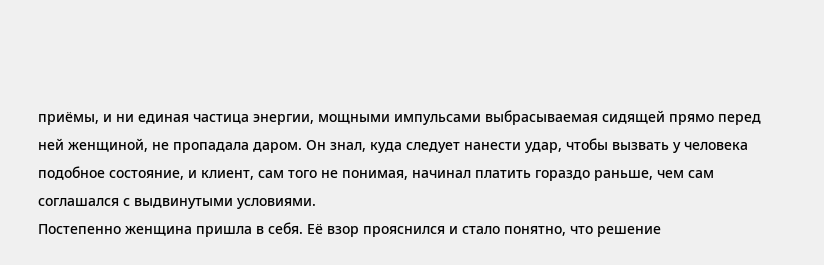приёмы, и ни единая частица энергии, мощными импульсами выбрасываемая сидящей прямо перед ней женщиной, не пропадала даром. Он знал, куда следует нанести удар, чтобы вызвать у человека подобное состояние, и клиент, сам того не понимая, начинал платить гораздо раньше, чем сам соглашался с выдвинутыми условиями.
Постепенно женщина пришла в себя. Её взор прояснился и стало понятно, что решение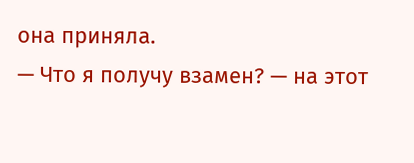она приняла.
— Что я получу взамен? — на этот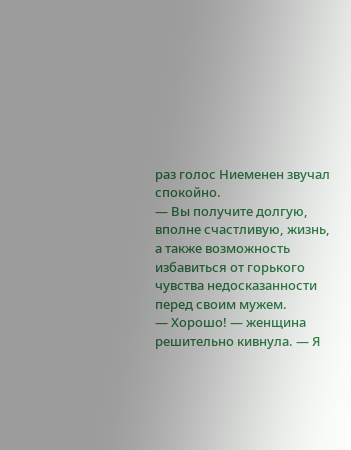раз голос Ниеменен звучал спокойно.
— Вы получите долгую, вполне счастливую, жизнь, а также возможность избавиться от горького чувства недосказанности перед своим мужем.
— Хорошо! — женщина решительно кивнула. — Я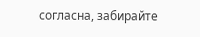согласна, забирайте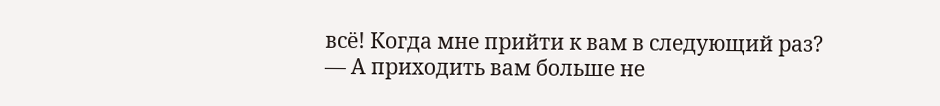всё! Когда мне прийти к вам в следующий раз?
— А приходить вам больше не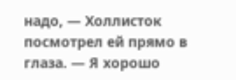надо, — Холлисток посмотрел ей прямо в глаза. — Я хорошо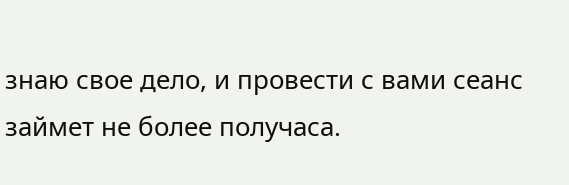знаю свое дело, и провести с вами сеанс займет не более получаса.